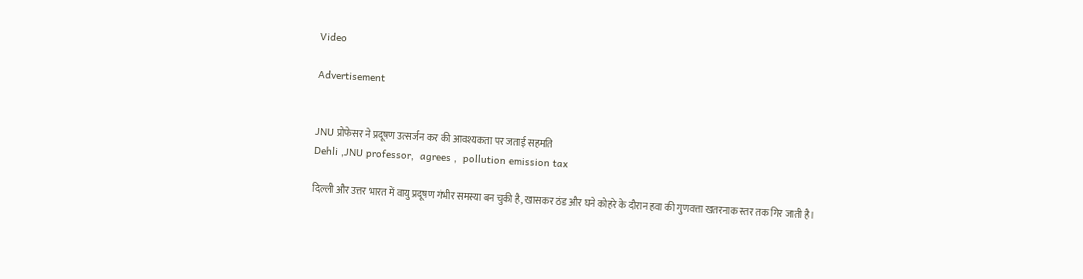Video

Advertisement


JNU प्रोफेसर ने प्रदूषण उत्सर्जन कर की आवश्यकता पर जताई सहमति
Dehli ,JNU professor,  agrees ,  pollution emission tax

दिल्ली और उत्तर भारत में वायु प्रदूषण गंभीर समस्या बन चुकी है, खासकर ठंड और घने कोहरे के दौरान हवा की गुणवत्ता खतरनाक स्तर तक गिर जाती है।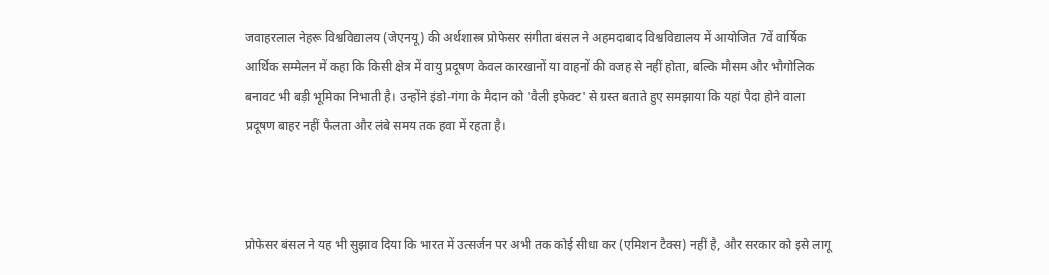जवाहरलाल नेहरू विश्वविद्यालय (जेएनयू) की अर्थशास्त्र प्रोफेसर संगीता बंसल ने अहमदाबाद विश्वविद्यालय में आयोजित 7वें वार्षिक आर्थिक सम्मेलन में कहा कि किसी क्षेत्र में वायु प्रदूषण केवल कारखानों या वाहनों की वजह से नहीं होता, बल्कि मौसम और भौगोलिक बनावट भी बड़ी भूमिका निभाती है। उन्होंने इंडो-गंगा के मैदान को 'वैली इफेक्ट' से ग्रस्त बताते हुए समझाया कि यहां पैदा होने वाला प्रदूषण बाहर नहीं फैलता और लंबे समय तक हवा में रहता है।



प्रोफेसर बंसल ने यह भी सुझाव दिया कि भारत में उत्सर्जन पर अभी तक कोई सीधा कर (एमिशन टैक्स) नहीं है, और सरकार को इसे लागू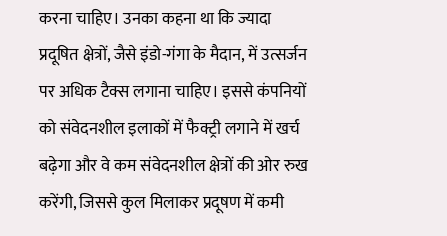करना चाहिए। उनका कहना था कि ज्यादा प्रदूषित क्षेत्रों, जैसे इंडो-गंगा के मैदान, में उत्सर्जन पर अधिक टैक्स लगाना चाहिए। इससे कंपनियों को संवेदनशील इलाकों में फैक्ट्री लगाने में खर्च बढ़ेगा और वे कम संवेदनशील क्षेत्रों की ओर रुख करेंगी, जिससे कुल मिलाकर प्रदूषण में कमी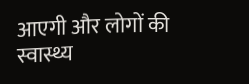आएगी और लोगों की स्वास्थ्य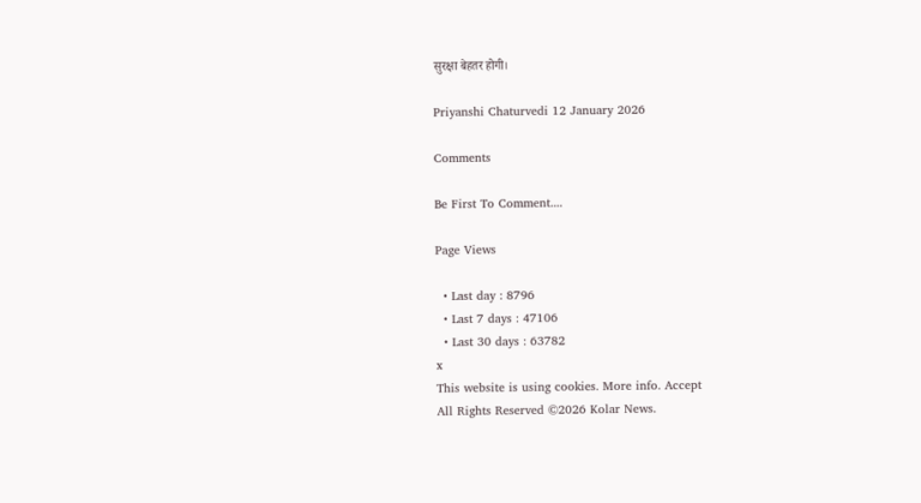सुरक्षा बेहतर होगी।

Priyanshi Chaturvedi 12 January 2026

Comments

Be First To Comment....

Page Views

  • Last day : 8796
  • Last 7 days : 47106
  • Last 30 days : 63782
x
This website is using cookies. More info. Accept
All Rights Reserved ©2026 Kolar News.